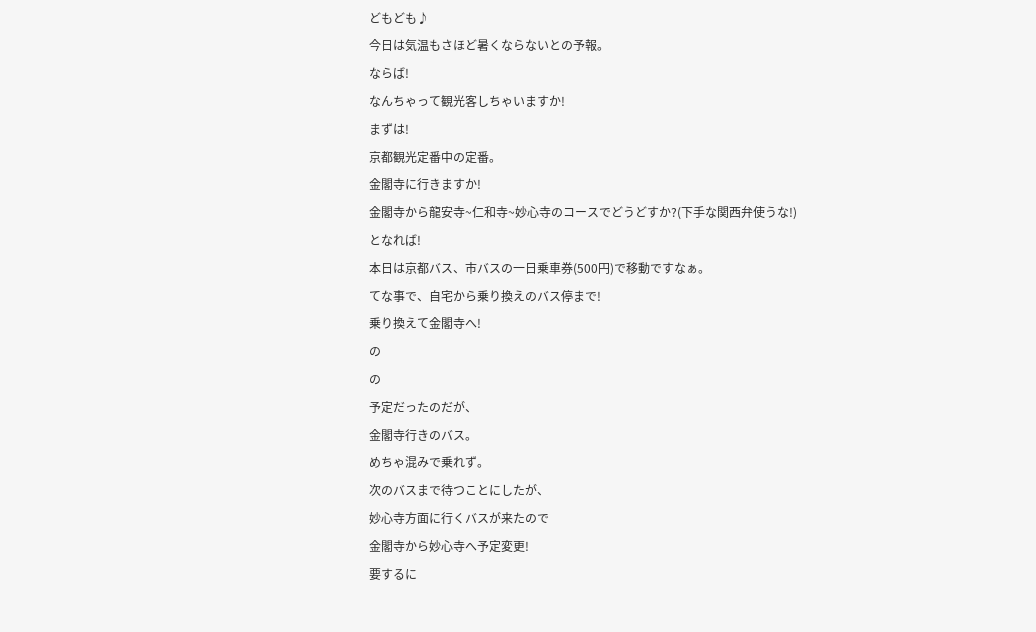どもども♪
今日は気温もさほど暑くならないとの予報。
ならば!
なんちゃって観光客しちゃいますか!
まずは!
京都観光定番中の定番。
金閣寺に行きますか!
金閣寺から龍安寺~仁和寺~妙心寺のコースでどうどすか?(下手な関西弁使うな!)
となれば!
本日は京都バス、市バスの一日乗車券(500円)で移動ですなぁ。
てな事で、自宅から乗り換えのバス停まで!
乗り換えて金閣寺へ!
の
の
予定だったのだが、
金閣寺行きのバス。
めちゃ混みで乗れず。
次のバスまで待つことにしたが、
妙心寺方面に行くバスが来たので
金閣寺から妙心寺へ予定変更!
要するに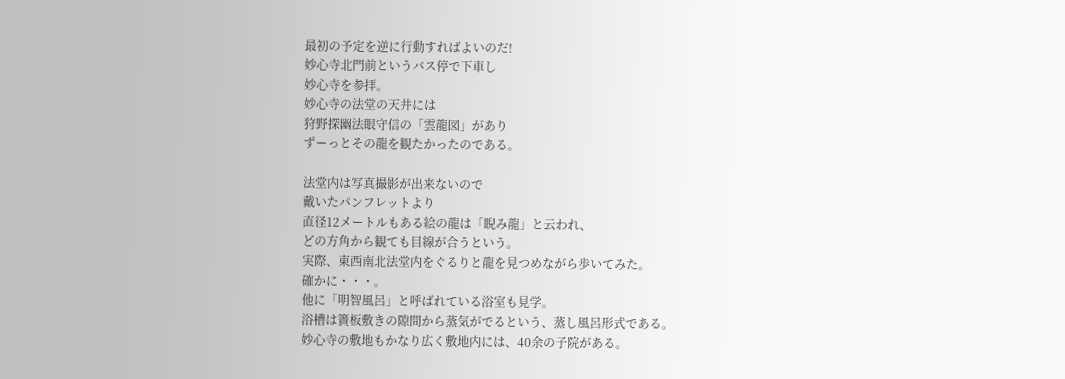最初の予定を逆に行動すればよいのだ!
妙心寺北門前というバス停で下車し
妙心寺を参拝。
妙心寺の法堂の天井には
狩野探幽法眼守信の「雲龍図」があり
ずーっとその龍を観たかったのである。

法堂内は写真撮影が出来ないので
戴いたパンフレットより
直径12メートルもある絵の龍は「睨み龍」と云われ、
どの方角から観ても目線が合うという。
実際、東西南北法堂内をぐるりと龍を見つめながら歩いてみた。
確かに・・・。
他に「明智風呂」と呼ばれている浴室も見学。
浴槽は簀板敷きの隙間から蒸気がでるという、蒸し風呂形式である。
妙心寺の敷地もかなり広く敷地内には、40余の子院がある。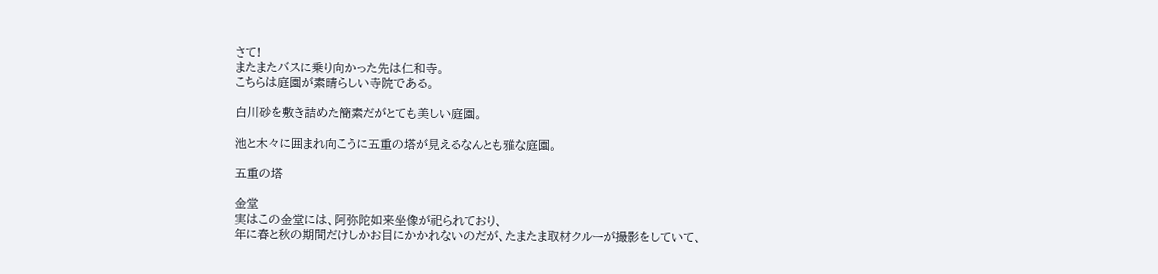さて!
またまたバスに乗り向かった先は仁和寺。
こちらは庭園が素晴らしい寺院である。

白川砂を敷き詰めた簡素だがとても美しい庭園。

池と木々に囲まれ向こうに五重の塔が見えるなんとも雅な庭園。

五重の塔

金堂
実はこの金堂には、阿弥陀如来坐像が祀られており、
年に春と秋の期間だけしかお目にかかれないのだが、たまたま取材クルーが撮影をしていて、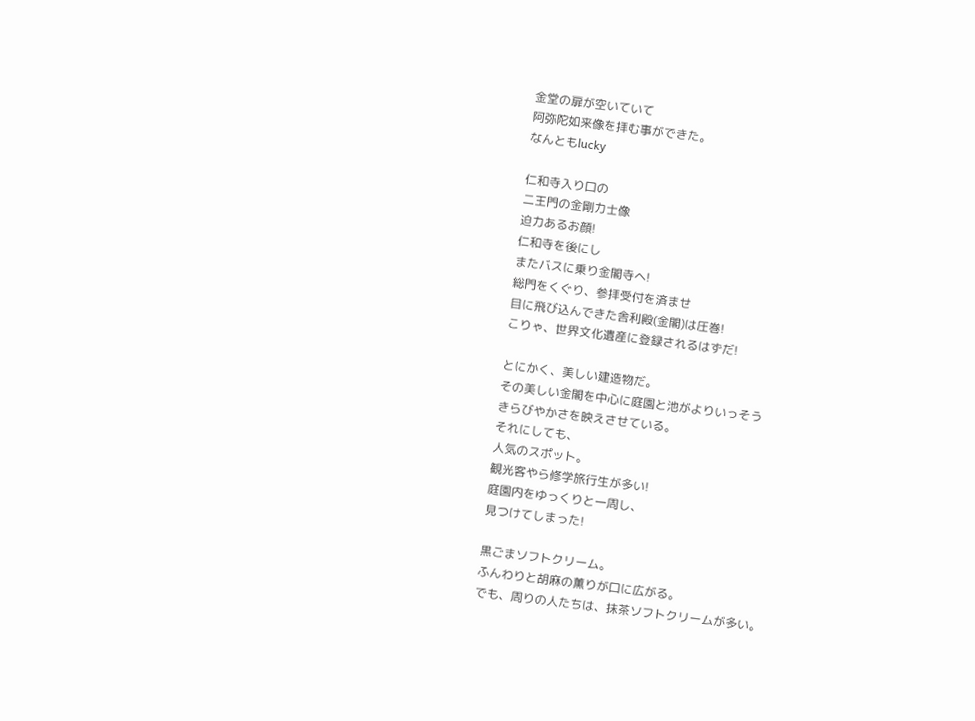金堂の扉が空いていて
阿弥陀如来像を拝む事ができた。
なんともlucky

仁和寺入り口の
二王門の金剛力士像
迫力あるお顔!
仁和寺を後にし
またバスに乗り金閣寺へ!
総門をくぐり、参拝受付を済ませ
目に飛び込んできた舎利殿(金閣)は圧巻!
こりゃ、世界文化遺産に登録されるはずだ!

とにかく、美しい建造物だ。
その美しい金閣を中心に庭園と池がよりいっそう
きらびやかさを映えさせている。
それにしても、
人気のスポット。
観光客やら修学旅行生が多い!
庭園内をゆっくりと一周し、
見つけてしまった!

黒ごまソフトクリーム。
ふんわりと胡麻の薫りが口に広がる。
でも、周りの人たちは、抹茶ソフトクリームが多い。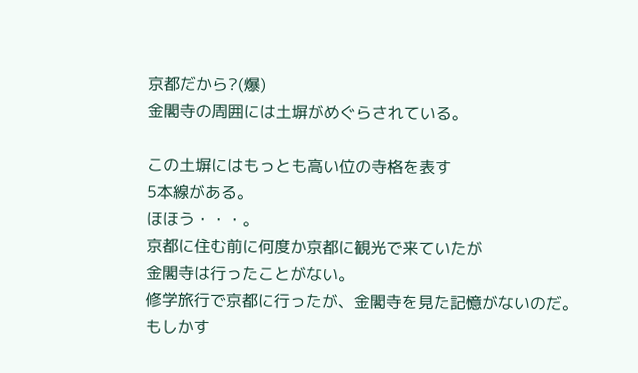京都だから?(爆)
金閣寺の周囲には土塀がめぐらされている。

この土塀にはもっとも高い位の寺格を表す
5本線がある。
ほほう・・・。
京都に住む前に何度か京都に観光で来ていたが
金閣寺は行ったことがない。
修学旅行で京都に行ったが、金閣寺を見た記憶がないのだ。
もしかす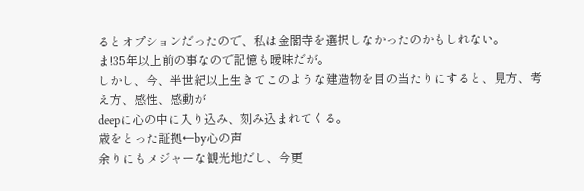るとオプションだったので、私は金閣寺を選択しなかったのかもしれない。
ま!35年以上前の事なので記憶も曖昧だが。
しかし、今、半世紀以上生きてこのような建造物を目の当たりにすると、見方、考え方、感性、感動が
deepに心の中に入り込み、刻み込まれてくる。
歳をとった証拠←by心の声
余りにもメジャーな観光地だし、今更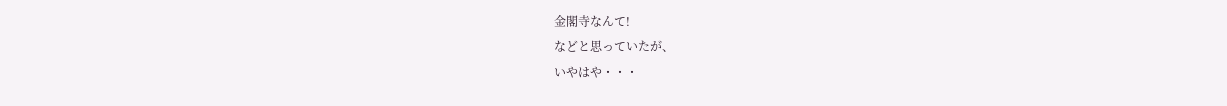金閣寺なんて!
などと思っていたが、
いやはや・・・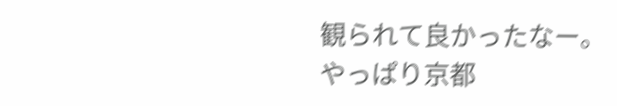観られて良かったなー。
やっぱり京都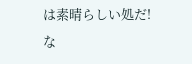は素晴らしい処だ!
な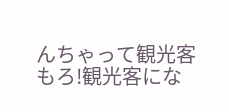んちゃって観光客
もろ!観光客にな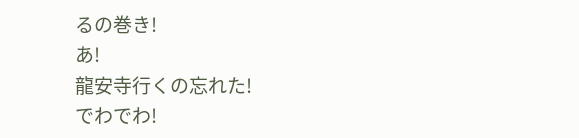るの巻き!
あ!
龍安寺行くの忘れた!
でわでわ!